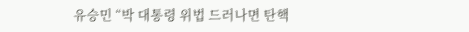유승민 “박 대통령 위법 드러나면 탄핵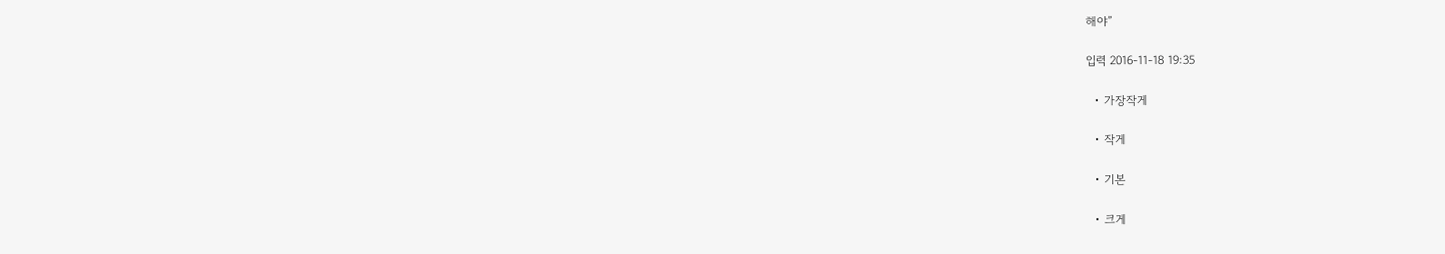해야”

입력 2016-11-18 19:35

  • 가장작게

  • 작게

  • 기본

  • 크게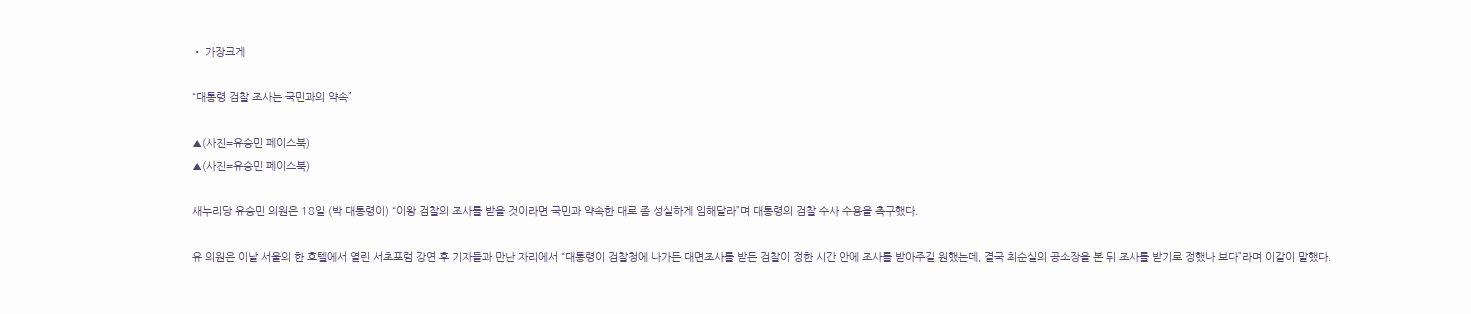• 가장크게

“대통령 검찰 조사는 국민과의 약속”

▲(사진=유승민 페이스북)
▲(사진=유승민 페이스북)

새누리당 유승민 의원은 18일 (박 대통령이) “이왕 검찰의 조사를 받을 것이라면 국민과 약속한 대로 좀 성실하게 임해달라”며 대통령의 검찰 수사 수용을 촉구했다.

유 의원은 이날 서울의 한 호텔에서 열린 서초포럼 강연 후 기자들과 만난 자리에서 “대통령이 검찰청에 나가든 대면조사를 받든 검찰이 정한 시간 안에 조사를 받아주길 원했는데, 결국 최순실의 공소장을 본 뒤 조사를 받기로 정했나 보다”라며 이같이 말했다.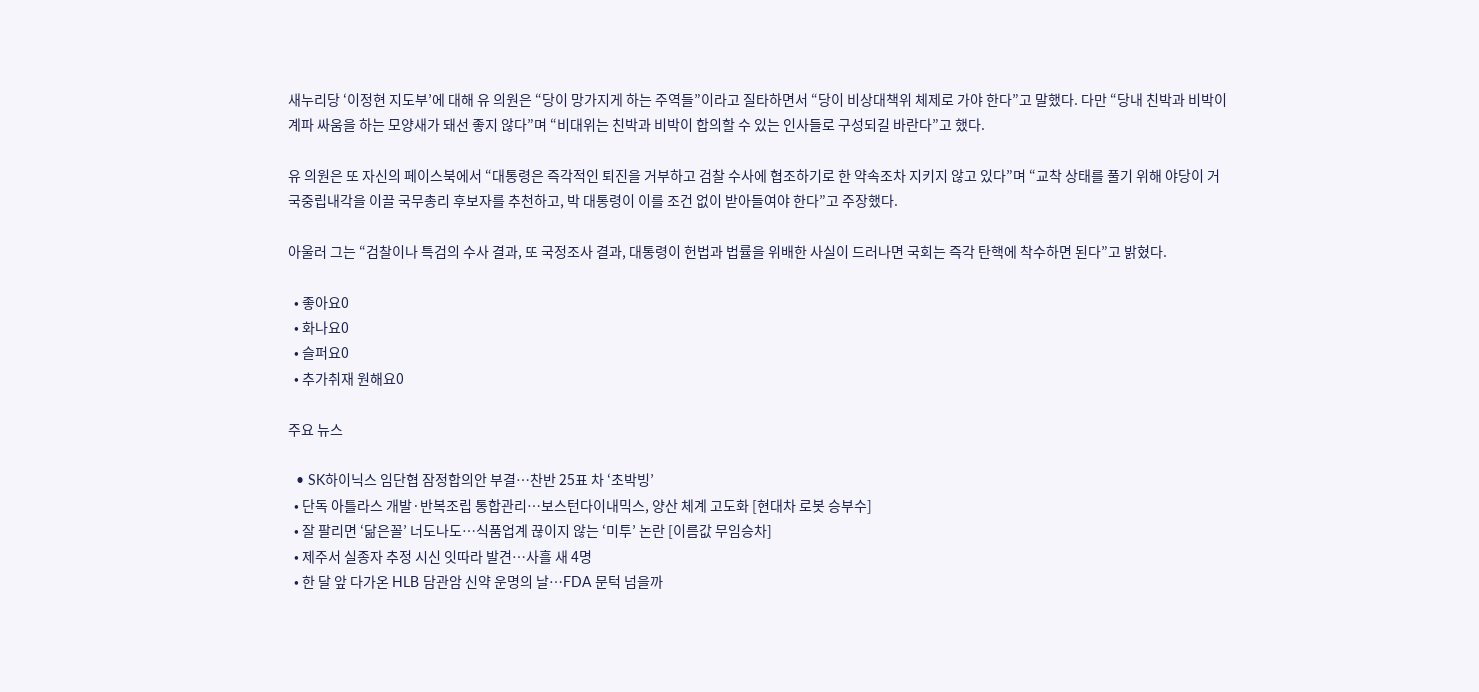새누리당 ‘이정현 지도부’에 대해 유 의원은 “당이 망가지게 하는 주역들”이라고 질타하면서 “당이 비상대책위 체제로 가야 한다”고 말했다. 다만 “당내 친박과 비박이 계파 싸움을 하는 모양새가 돼선 좋지 않다”며 “비대위는 친박과 비박이 합의할 수 있는 인사들로 구성되길 바란다”고 했다.

유 의원은 또 자신의 페이스북에서 “대통령은 즉각적인 퇴진을 거부하고 검찰 수사에 협조하기로 한 약속조차 지키지 않고 있다”며 “교착 상태를 풀기 위해 야당이 거국중립내각을 이끌 국무총리 후보자를 추천하고, 박 대통령이 이를 조건 없이 받아들여야 한다”고 주장했다.

아울러 그는 “검찰이나 특검의 수사 결과, 또 국정조사 결과, 대통령이 헌법과 법률을 위배한 사실이 드러나면 국회는 즉각 탄핵에 착수하면 된다”고 밝혔다.

  • 좋아요0
  • 화나요0
  • 슬퍼요0
  • 추가취재 원해요0

주요 뉴스

  • SK하이닉스 임단협 잠정합의안 부결…찬반 25표 차 ‘초박빙’
  • 단독 아틀라스 개발·반복조립 통합관리…보스턴다이내믹스, 양산 체계 고도화 [현대차 로봇 승부수]
  • 잘 팔리면 ‘닮은꼴’ 너도나도…식품업계 끊이지 않는 ‘미투’ 논란 [이름값 무임승차]
  • 제주서 실종자 추정 시신 잇따라 발견…사흘 새 4명
  • 한 달 앞 다가온 HLB 담관암 신약 운명의 날…FDA 문턱 넘을까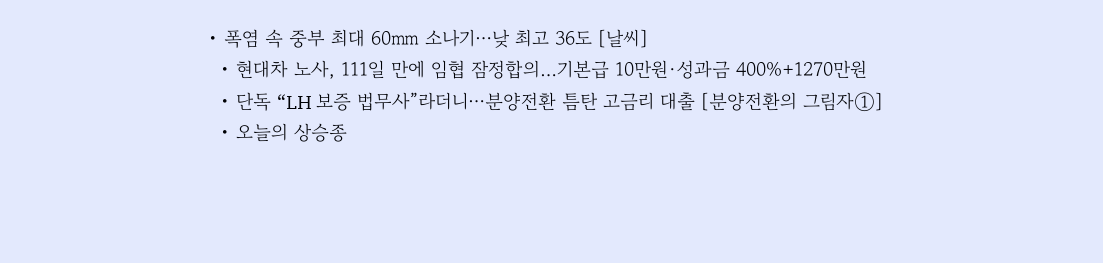• 폭염 속 중부 최대 60㎜ 소나기⋯낮 최고 36도 [날씨]
  • 현대차 노사, 111일 만에 임협 잠정합의…기본급 10만원·성과금 400%+1270만원
  • 단독 “LH 보증 법무사”라더니⋯분양전환 틈탄 고금리 대출 [분양전환의 그림자①]
  • 오늘의 상승종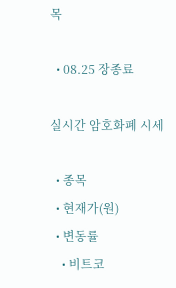목

  • 08.25 장종료

실시간 암호화폐 시세

  • 종목
  • 현재가(원)
  • 변동률
    • 비트코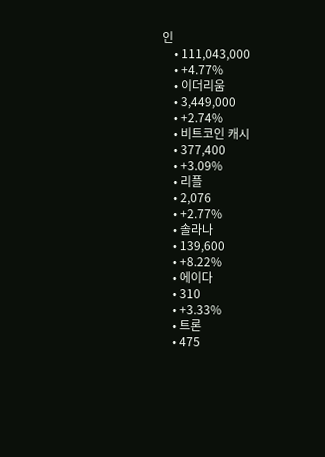인
    • 111,043,000
    • +4.77%
    • 이더리움
    • 3,449,000
    • +2.74%
    • 비트코인 캐시
    • 377,400
    • +3.09%
    • 리플
    • 2,076
    • +2.77%
    • 솔라나
    • 139,600
    • +8.22%
    • 에이다
    • 310
    • +3.33%
    • 트론
    • 475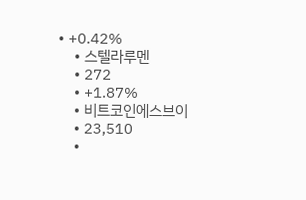• +0.42%
    • 스텔라루멘
    • 272
    • +1.87%
    • 비트코인에스브이
    • 23,510
    •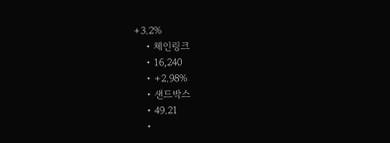+3.2%
    • 체인링크
    • 16,240
    • +2.98%
    • 샌드박스
    • 49.21
    •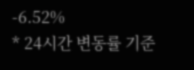-6.52%
* 24시간 변동률 기준